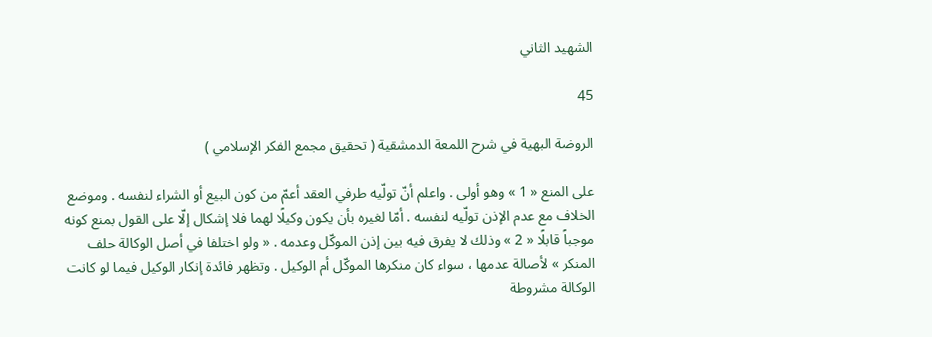الشهيد الثاني

45

الروضة البهية في شرح اللمعة الدمشقية ( تحقيق مجمع الفكر الإسلامي )

على المنع « 1 » وهو أولى . واعلم أنّ تولّيه طرفي العقد أعمّ من كون البيع أو الشراء لنفسه . وموضع الخلاف مع عدم الإذن تولّيه لنفسه . أمّا لغيره بأن يكون وكيلًا لهما فلا إشكال إلّا على القول بمنع كونه موجباً قابلًا « 2 » وذلك لا يفرق فيه بين إذن الموكّل وعدمه . « ولو اختلفا في أصل الوكالة حلف المنكر » لأصالة عدمها ، سواء كان منكرها الموكّل أم الوكيل . وتظهر فائدة إنكار الوكيل فيما لو كانت الوكالة مشروطة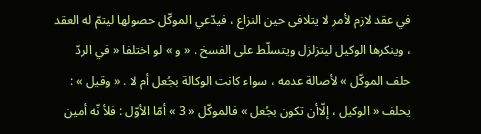في عقد لازم لأمر لا يتلافى حين النزاع ، فيدّعي الموكّل حصولها ليتمّ له العقد ، وينكرها الوكيل ليتزلزل ويتسلّط على الفسخ . « و » لو اختلفا « في الردّ حلف الموكّل » لأصالة عدمه ، سواء كانت الوكالة بجُعل أم لا . « وقيل » : يحلف « الوكيل ، إلّاأن تكون بجُعل » فالموكّل « 3 » أمّا الأوّل : فلأ نّه أمين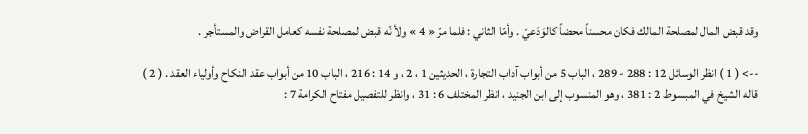وقد قبض المال لمصلحة المالك فكان محسناً محضاً كالوَدَعيّ . وأمّا الثاني : فلما مرّ « 4 » ولأ نّه قبض لمصلحة نفسه كعامل القراض والمستأجر .

--> ( 1 ) انظر الوسائل 12 : 288 - 289 ، الباب 5 من أبواب آداب التجارة ، الحديثين 1 ، 2 ، و 14 : 216 ، الباب 10 من أبواب عقد النكاح وأولياء العقد . ( 2 ) قاله الشيخ في المبسوط 2 : 381 ، وهو المنسوب إلى ابن الجنيد ، انظر المختلف 6 : 31 ، وانظر للتفصيل مفتاح الكرامة 7 :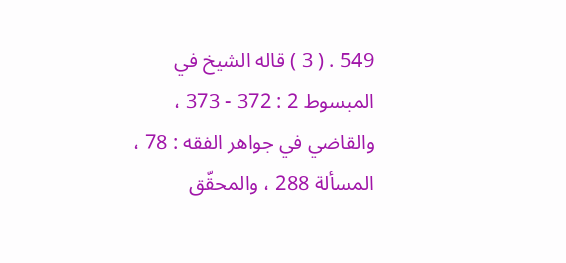549 . ( 3 ) قاله الشيخ في المبسوط 2 : 372 - 373 ، والقاضي في جواهر الفقه : 78 ، المسألة 288 ، والمحقّق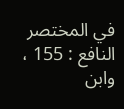في المختصر النافع : 155 ، وابن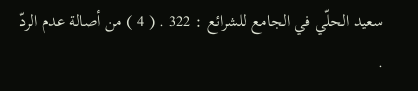سعيد الحلّي في الجامع للشرائع : 322 . ( 4 ) من أصالة عدم الردّ .